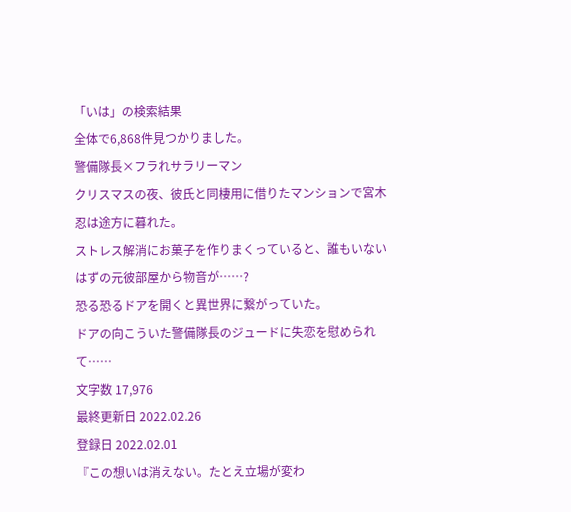「いは」の検索結果
全体で6,868件見つかりました。
警備隊長×フラれサラリーマン
クリスマスの夜、彼氏と同棲用に借りたマンションで宮木 忍は途方に暮れた。
ストレス解消にお菓子を作りまくっていると、誰もいないはずの元彼部屋から物音が……?
恐る恐るドアを開くと異世界に繋がっていた。
ドアの向こういた警備隊長のジュードに失恋を慰められて……
文字数 17,976
最終更新日 2022.02.26
登録日 2022.02.01
『この想いは消えない。たとえ立場が変わ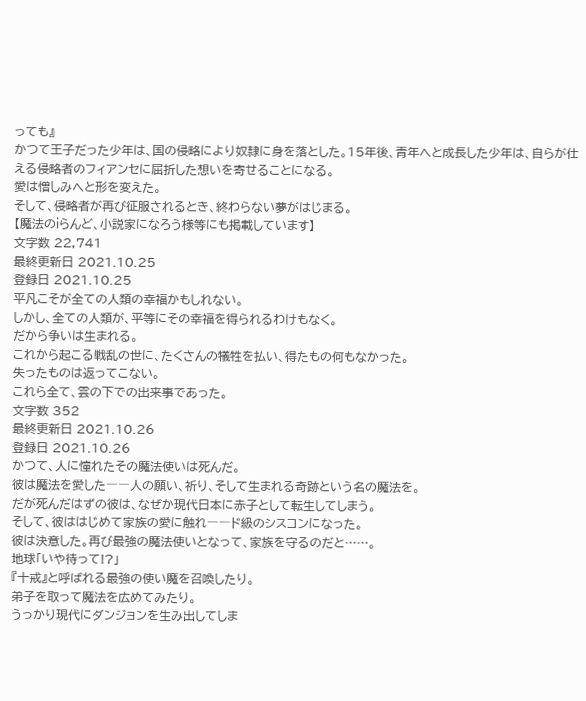っても』
かつて王子だった少年は、国の侵略により奴隷に身を落とした。15年後、青年へと成長した少年は、自らが仕える侵略者のフィアンセに屈折した想いを寄せることになる。
愛は憎しみへと形を変えた。
そして、侵略者が再び征服されるとき、終わらない夢がはじまる。
【魔法のiらんど、小説家になろう様等にも掲載しています】
文字数 22,741
最終更新日 2021.10.25
登録日 2021.10.25
平凡こそが全ての人類の幸福かもしれない。
しかし、全ての人類が、平等にその幸福を得られるわけもなく。
だから争いは生まれる。
これから起こる戦乱の世に、たくさんの犠牲を払い、得たもの何もなかった。
失ったものは返ってこない。
これら全て、雲の下での出来事であった。
文字数 352
最終更新日 2021.10.26
登録日 2021.10.26
かつて、人に憧れたその魔法使いは死んだ。
彼は魔法を愛した――人の願い、祈り、そして生まれる奇跡という名の魔法を。
だが死んだはずの彼は、なぜか現代日本に赤子として転生してしまう。
そして、彼ははじめて家族の愛に触れ――ド級のシスコンになった。
彼は決意した。再び最強の魔法使いとなって、家族を守るのだと……。
地球「いや待って!?」
『十戒』と呼ばれる最強の使い魔を召喚したり。
弟子を取って魔法を広めてみたり。
うっかり現代にダンジョンを生み出してしま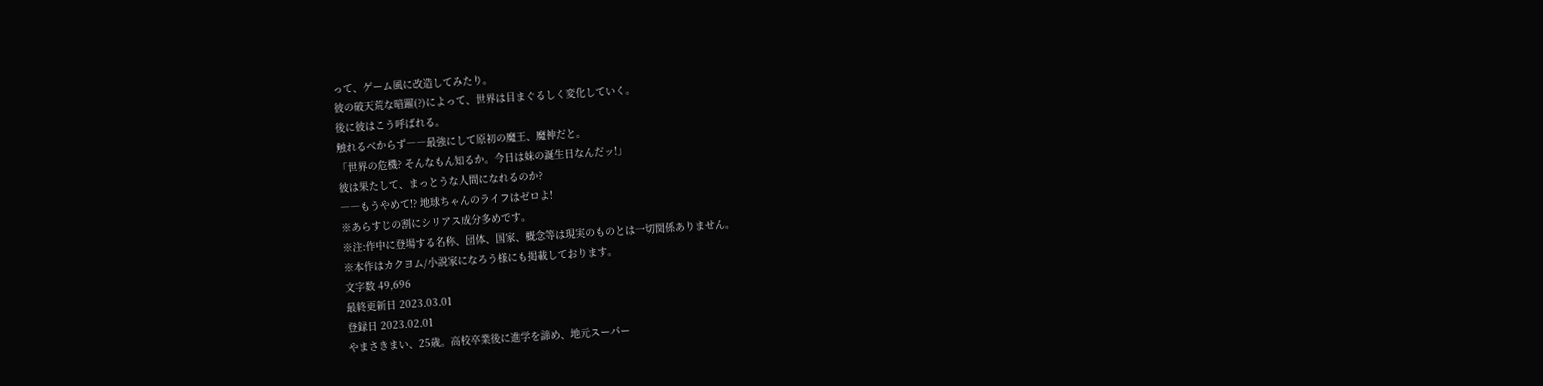って、ゲーム風に改造してみたり。
彼の破天荒な暗躍(?)によって、世界は目まぐるしく変化していく。
後に彼はこう呼ばれる。
触れるべからず――最強にして原初の魔王、魔神だと。
「世界の危機? そんなもん知るか。今日は妹の誕生日なんだッ!」
彼は果たして、まっとうな人間になれるのか?
――もうやめて!? 地球ちゃんのライフはゼロよ!
※あらすじの割にシリアス成分多めです。
※注:作中に登場する名称、団体、国家、概念等は現実のものとは一切関係ありません。
※本作はカクヨム/小説家になろう様にも掲載しております。
文字数 49,696
最終更新日 2023.03.01
登録日 2023.02.01
やまさきまい、25歳。高校卒業後に進学を諦め、地元スーパー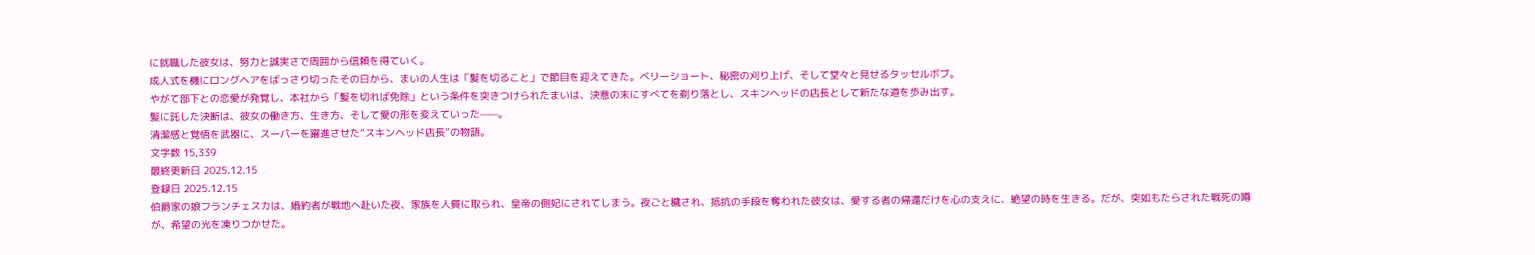に就職した彼女は、努力と誠実さで周囲から信頼を得ていく。
成人式を機にロングヘアをばっさり切ったその日から、まいの人生は「髪を切ること」で節目を迎えてきた。ベリーショート、秘密の刈り上げ、そして堂々と見せるタッセルボブ。
やがて部下との恋愛が発覚し、本社から「髪を切れば免除」という条件を突きつけられたまいは、決意の末にすべてを剃り落とし、スキンヘッドの店長として新たな道を歩み出す。
髪に託した決断は、彼女の働き方、生き方、そして愛の形を変えていった——。
清潔感と覚悟を武器に、スーパーを躍進させた“スキンヘッド店長”の物語。
文字数 15,339
最終更新日 2025.12.15
登録日 2025.12.15
伯爵家の娘フランチェスカは、婚約者が戦地へ赴いた夜、家族を人質に取られ、皇帝の側妃にされてしまう。夜ごと穢され、抵抗の手段を奪われた彼女は、愛する者の帰還だけを心の支えに、絶望の時を生きる。だが、突如もたらされた戦死の噂が、希望の光を凍りつかせた。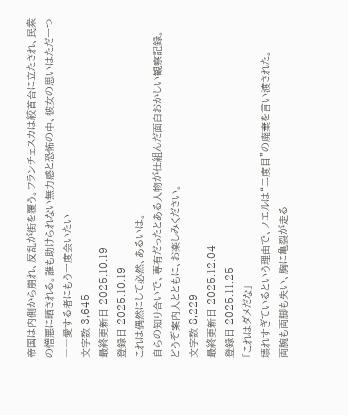帝国は内側から崩れ、反乱が街を覆う。フランチェスカは絞首台に立たされ、民衆の憎悪に晒される。誰も助けられない無力感と恐怖の中、彼女の思いはただ一つ――愛する者にもう一度会いたい
文字数 3,645
最終更新日 2025.10.19
登録日 2025.10.19
これは偶然にして必然、あるいは。
自らの知り合いで、専有だったとある人物が仕組んだ面白おかしい観察記録。
どうぞ案内人とともに、お楽しみください。
文字数 8,229
最終更新日 2025.12.04
登録日 2025.11.25
「これはダメだな」
壊れすぎているという理由で、ノエルは“二度目”の廃棄を言い渡された。
両腕も両脚も失い、胸に亀裂が走る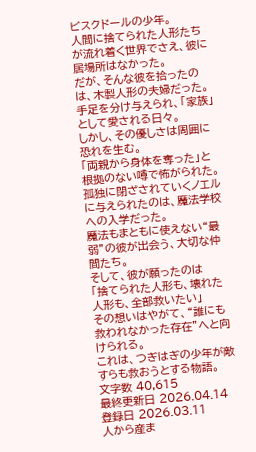ビスクドールの少年。
人間に捨てられた人形たちが流れ着く世界でさえ、彼に居場所はなかった。
だが、そんな彼を拾ったのは、木製人形の夫婦だった。手足を分け与えられ、「家族」として愛される日々。
しかし、その優しさは周囲に恐れを生む。
「両親から身体を奪った」と根拠のない噂で怖がられた。
孤独に閉ざされていくノエルに与えられたのは、魔法学校への入学だった。
魔法もまともに使えない“最弱”の彼が出会う、大切な仲間たち。
そして、彼が願ったのは
「捨てられた人形も、壊れた人形も、全部救いたい」
その想いはやがて、“誰にも救われなかった存在”へと向けられる。
これは、つぎはぎの少年が敵すらも救おうとする物語。
文字数 40,615
最終更新日 2026.04.14
登録日 2026.03.11
人から産ま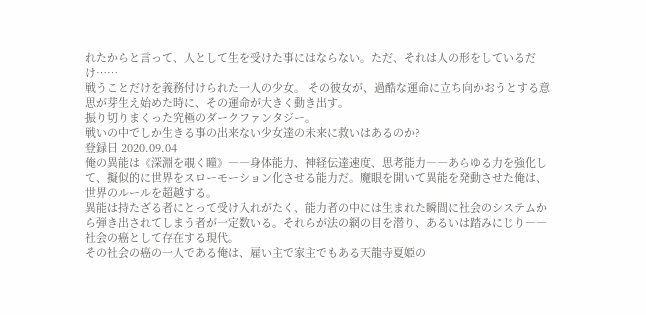れたからと言って、人として生を受けた事にはならない。ただ、それは人の形をしているだけ……
戦うことだけを義務付けられた一人の少女。 その彼女が、過酷な運命に立ち向かおうとする意思が芽生え始めた時に、その運命が大きく動き出す。
振り切りまくった究極のダークファンタジー。
戦いの中でしか生きる事の出来ない少女達の未来に救いはあるのか?
登録日 2020.09.04
俺の異能は《深淵を覗く瞳》――身体能力、神経伝達速度、思考能力――あらゆる力を強化して、擬似的に世界をスローモーション化させる能力だ。魔眼を開いて異能を発動させた俺は、世界のルールを超越する。
異能は持たざる者にとって受け入れがたく、能力者の中には生まれた瞬間に社会のシステムから弾き出されてしまう者が一定数いる。それらが法の網の目を潜り、あるいは踏みにじり――社会の癌として存在する現代。
その社会の癌の一人である俺は、雇い主で家主でもある天龍寺夏姫の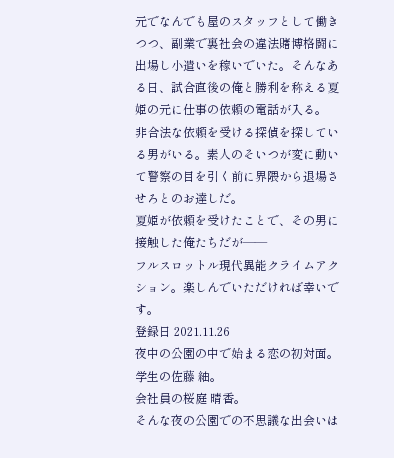元でなんでも屋のスタッフとして働きつつ、副業で裏社会の違法賭博格闘に出場し小遣いを稼いでいた。そんなある日、試合直後の俺と勝利を称える夏姫の元に仕事の依頼の電話が入る。
非合法な依頼を受ける探偵を探している男がいる。素人のそいつが変に動いて警察の目を引く前に界隈から退場させろとのお達しだ。
夏姫が依頼を受けたことで、その男に接触した俺たちだが――
フルスロットル現代異能クライムアクション。楽しんでいただければ幸いです。
登録日 2021.11.26
夜中の公園の中で始まる恋の初対面。
学生の佐藤 紬。
会社員の桜庭 晴香。
そんな夜の公園での不思議な出会いは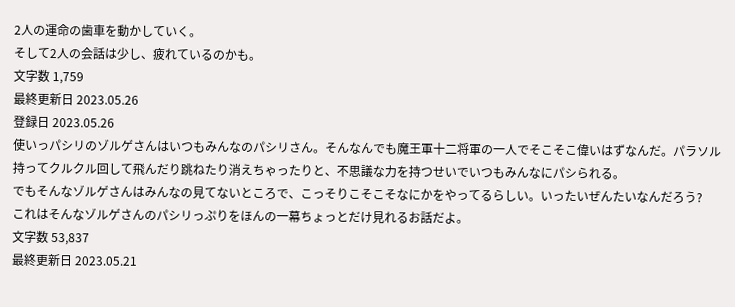2人の運命の歯車を動かしていく。
そして2人の会話は少し、疲れているのかも。
文字数 1,759
最終更新日 2023.05.26
登録日 2023.05.26
使いっパシリのゾルゲさんはいつもみんなのパシリさん。そんなんでも魔王軍十二将軍の一人でそこそこ偉いはずなんだ。パラソル持ってクルクル回して飛んだり跳ねたり消えちゃったりと、不思議な力を持つせいでいつもみんなにパシられる。
でもそんなゾルゲさんはみんなの見てないところで、こっそりこそこそなにかをやってるらしい。いったいぜんたいなんだろう?
これはそんなゾルゲさんのパシリっぷりをほんの一幕ちょっとだけ見れるお話だよ。
文字数 53,837
最終更新日 2023.05.21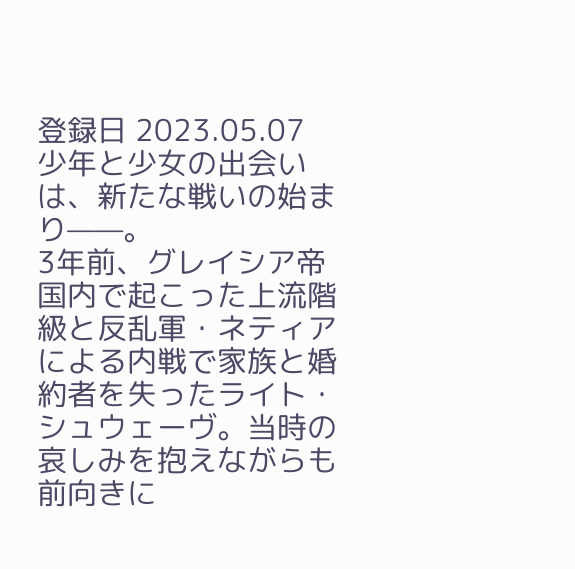登録日 2023.05.07
少年と少女の出会いは、新たな戦いの始まり——。
3年前、グレイシア帝国内で起こった上流階級と反乱軍・ネティアによる内戦で家族と婚約者を失ったライト・シュウェーヴ。当時の哀しみを抱えながらも前向きに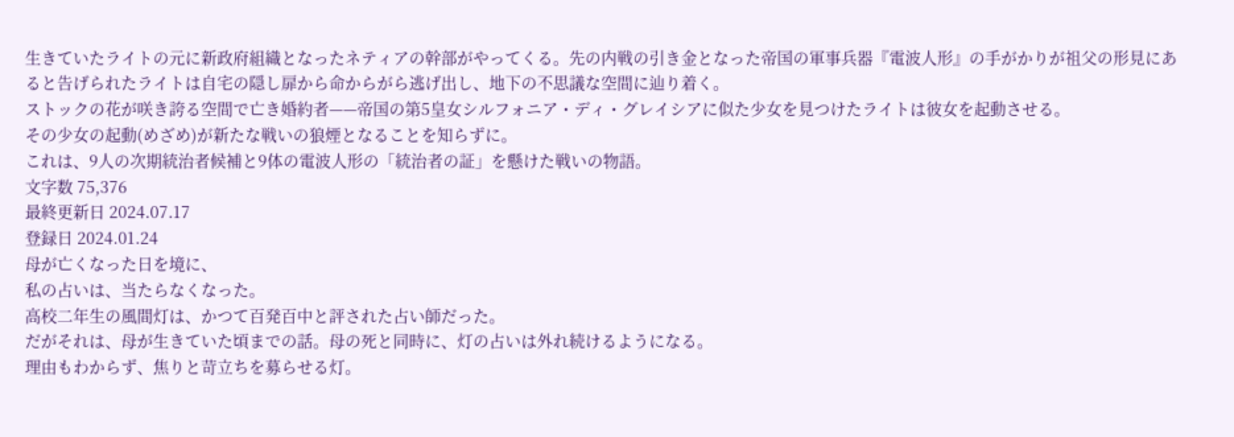生きていたライトの元に新政府組織となったネティアの幹部がやってくる。先の内戦の引き金となった帝国の軍事兵器『電波人形』の手がかりが祖父の形見にあると告げられたライトは自宅の隠し扉から命からがら逃げ出し、地下の不思議な空間に辿り着く。
ストックの花が咲き誇る空間で亡き婚約者——帝国の第5皇女シルフォニア・ディ・グレイシアに似た少女を見つけたライトは彼女を起動させる。
その少女の起動(めざめ)が新たな戦いの狼煙となることを知らずに。
これは、9人の次期統治者候補と9体の電波人形の「統治者の証」を懸けた戦いの物語。
文字数 75,376
最終更新日 2024.07.17
登録日 2024.01.24
母が亡くなった日を境に、
私の占いは、当たらなくなった。
高校二年生の風間灯は、かつて百発百中と評された占い師だった。
だがそれは、母が生きていた頃までの話。母の死と同時に、灯の占いは外れ続けるようになる。
理由もわからず、焦りと苛立ちを募らせる灯。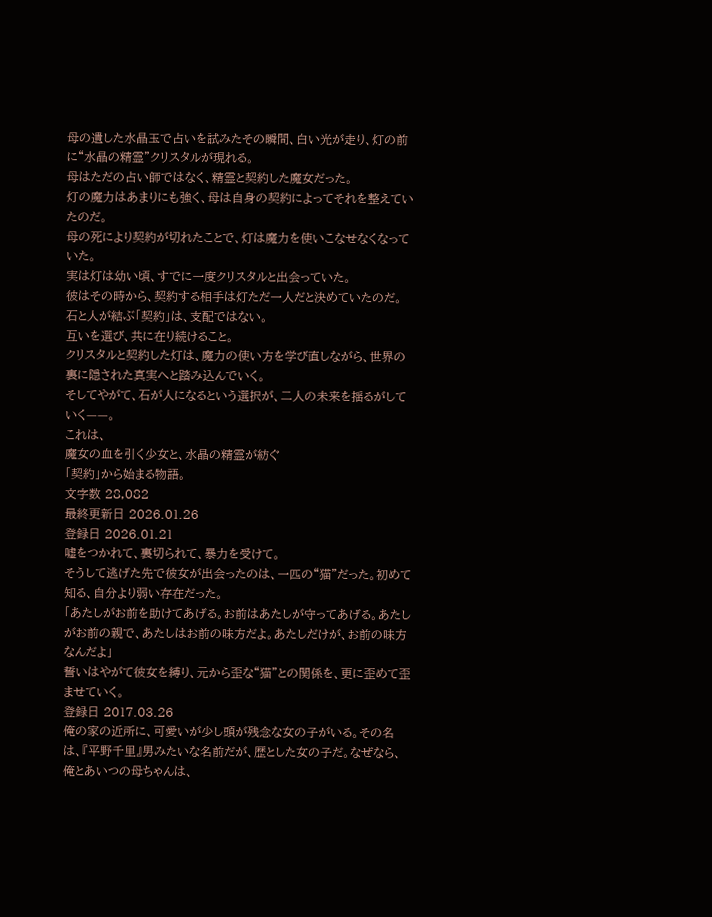母の遺した水晶玉で占いを試みたその瞬間、白い光が走り、灯の前に“水晶の精霊”クリスタルが現れる。
母はただの占い師ではなく、精霊と契約した魔女だった。
灯の魔力はあまりにも強く、母は自身の契約によってそれを整えていたのだ。
母の死により契約が切れたことで、灯は魔力を使いこなせなくなっていた。
実は灯は幼い頃、すでに一度クリスタルと出会っていた。
彼はその時から、契約する相手は灯ただ一人だと決めていたのだ。
石と人が結ぶ「契約」は、支配ではない。
互いを選び、共に在り続けること。
クリスタルと契約した灯は、魔力の使い方を学び直しながら、世界の裏に隠された真実へと踏み込んでいく。
そしてやがて、石が人になるという選択が、二人の未来を揺るがしていく——。
これは、
魔女の血を引く少女と、水晶の精霊が紡ぐ
「契約」から始まる物語。
文字数 28,082
最終更新日 2026.01.26
登録日 2026.01.21
嘘をつかれて、裏切られて、暴力を受けて。
そうして逃げた先で彼女が出会ったのは、一匹の“猫”だった。初めて知る、自分より弱い存在だった。
「あたしがお前を助けてあげる。お前はあたしが守ってあげる。あたしがお前の親で、あたしはお前の味方だよ。あたしだけが、お前の味方なんだよ」
誓いはやがて彼女を縛り、元から歪な“猫”との関係を、更に歪めて歪ませていく。
登録日 2017.03.26
俺の家の近所に、可愛いが少し頭が残念な女の子がいる。その名は、『平野千里』男みたいな名前だが、歴とした女の子だ。なぜなら、俺とあいつの母ちゃんは、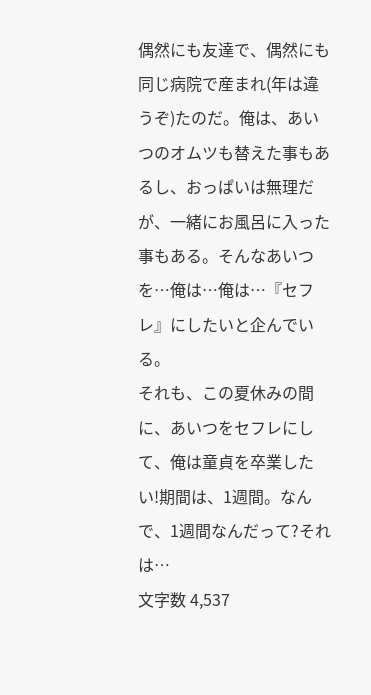偶然にも友達で、偶然にも同じ病院で産まれ(年は違うぞ)たのだ。俺は、あいつのオムツも替えた事もあるし、おっぱいは無理だが、一緒にお風呂に入った事もある。そんなあいつを…俺は…俺は…『セフレ』にしたいと企んでいる。
それも、この夏休みの間に、あいつをセフレにして、俺は童貞を卒業したい!期間は、1週間。なんで、1週間なんだって?それは…
文字数 4,537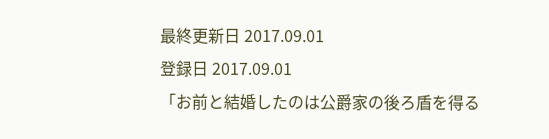最終更新日 2017.09.01
登録日 2017.09.01
「お前と結婚したのは公爵家の後ろ盾を得る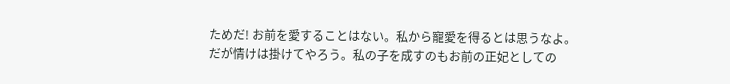ためだ! お前を愛することはない。私から寵愛を得るとは思うなよ。だが情けは掛けてやろう。私の子を成すのもお前の正妃としての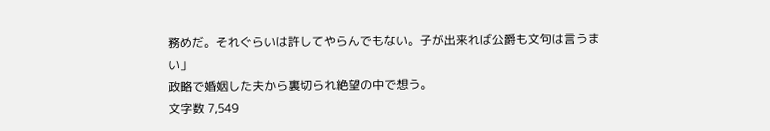務めだ。それぐらいは許してやらんでもない。子が出来れば公爵も文句は言うまい」
政略で婚姻した夫から裏切られ絶望の中で想う。
文字数 7,549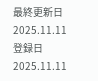最終更新日 2025.11.11
登録日 2025.11.11